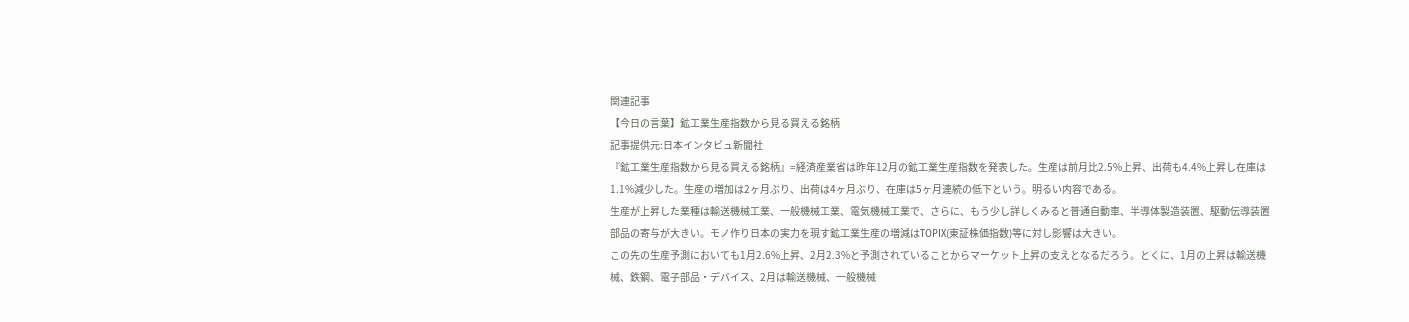関連記事
【今日の言葉】鉱工業生産指数から見る買える銘柄
記事提供元:日本インタビュ新聞社
『鉱工業生産指数から見る買える銘柄』=経済産業省は昨年12月の鉱工業生産指数を発表した。生産は前月比2.5%上昇、出荷も4.4%上昇し在庫は1.1%減少した。生産の増加は2ヶ月ぶり、出荷は4ヶ月ぶり、在庫は5ヶ月連続の低下という。明るい内容である。
生産が上昇した業種は輸送機械工業、一般機械工業、電気機械工業で、さらに、もう少し詳しくみると普通自動車、半導体製造装置、駆動伝導装置部品の寄与が大きい。モノ作り日本の実力を現す鉱工業生産の増減はTOPIX(東証株価指数)等に対し影響は大きい。
この先の生産予測においても1月2.6%上昇、2月2.3%と予測されていることからマーケット上昇の支えとなるだろう。とくに、1月の上昇は輸送機械、鉄鋼、電子部品・デバイス、2月は輸送機械、一般機械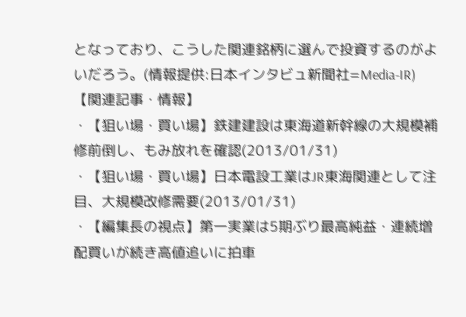となっており、こうした関連銘柄に選んで投資するのがよいだろう。(情報提供:日本インタビュ新聞社=Media-IR)
【関連記事・情報】
・【狙い場・買い場】鉄建建設は東海道新幹線の大規模補修前倒し、もみ放れを確認(2013/01/31)
・【狙い場・買い場】日本電設工業はJR東海関連として注目、大規模改修需要(2013/01/31)
・【編集長の視点】第一実業は5期ぶり最高純益・連続増配買いが続き高値追いに拍車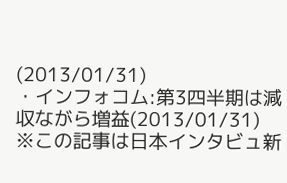(2013/01/31)
・インフォコム:第3四半期は減収ながら増益(2013/01/31)
※この記事は日本インタビュ新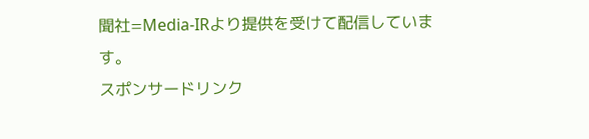聞社=Media-IRより提供を受けて配信しています。
スポンサードリンク